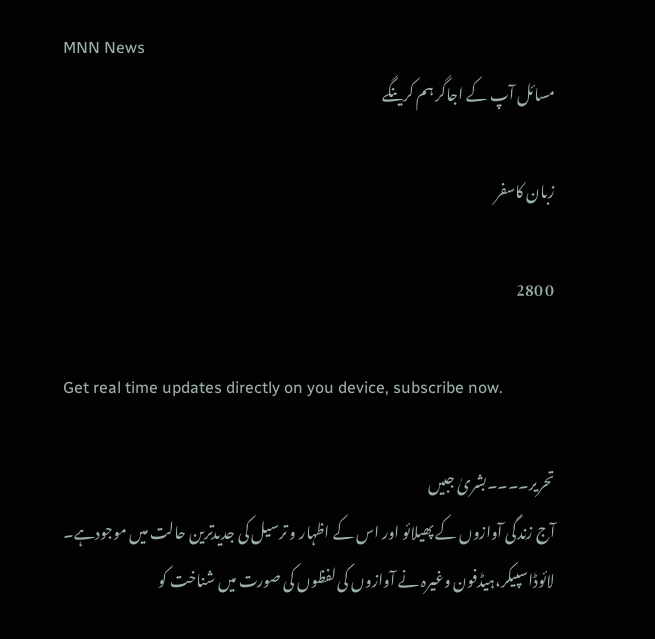MNN News
مسائل آپ کے اجاگر ہم کرینگے

زبان کاسفر

0 280

Get real time updates directly on you device, subscribe now.

تحریر۔۔۔۔بشریٰ جبیں
آج زندگی آوازوں کے پھیلائو اور اس کے اظہار و ترسیل کی جدیدترین حالت میں موجودہے۔ لائوڈاسپیکر،ہیڈفون وغیرہ نے آوازوں کی لفظوں کی صورت میں شناخت کو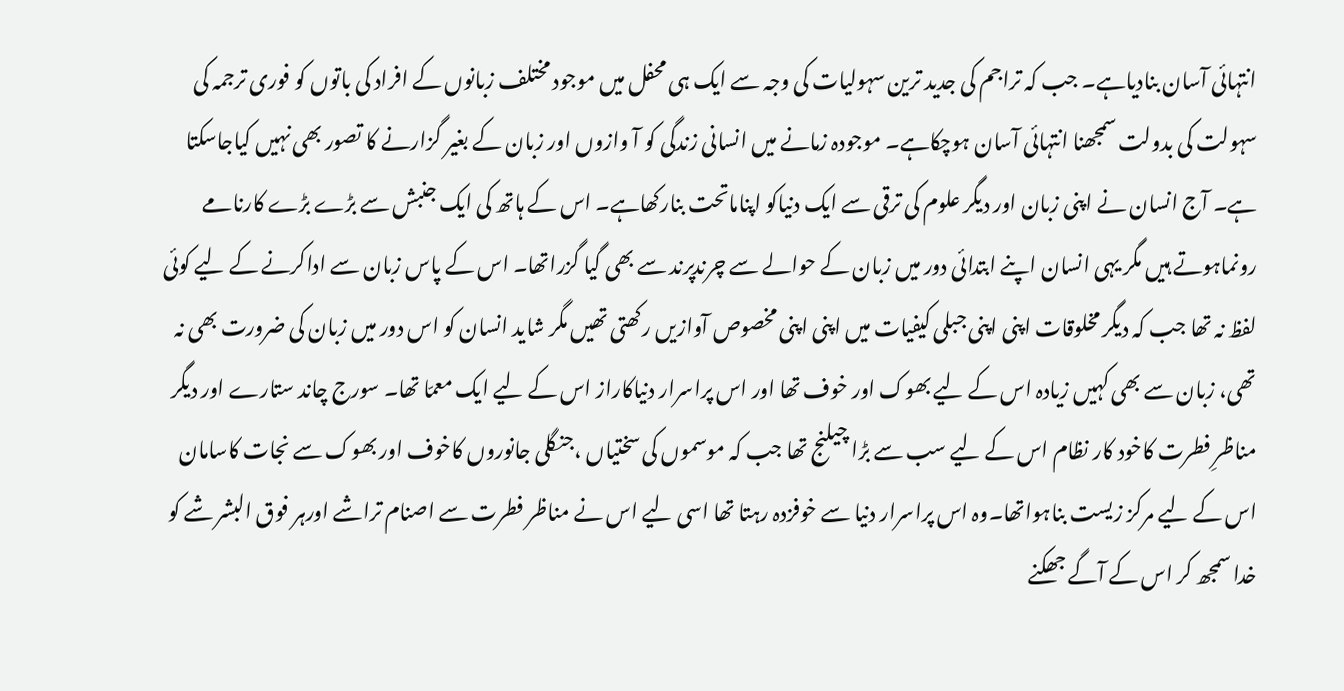انتہائی آسان بنادیاہے۔ جب کہ تراجم کی جدید ترین سہولیات کی وجہ سے ایک ہی محفل میں موجود مختلف زبانوں کے افراد کی باتوں کو فوری ترجمہ کی سہولت کی بدولت سمجھنا انتہائی آسان ہوچکاہے۔ موجودہ زمانے میں انسانی زندگی کو آ وازوں اور زبان کے بغیر گزارنے کا تصور بھی نہیں کیاجاسکتا ہے۔ آج انسان نے اپنی زبان اور دیگر علوم کی ترقی سے ایک دنیاکو اپناماتحت بنارکھاہے۔ اس کے ہاتھ کی ایک جنبش سے بڑے بڑے کارنامے رونماہوتے ہیں مگر یہی انسان اپنے ابتدائی دور میں زبان کے حوالے سے چرندپرند سے بھی گیا گزراتھا۔ اس کے پاس زبان سے اداکرنے کے لیے کوئی لفظ نہ تھا جب کہ دیگر مخلوقات اپنی اپنی جبلی کیفیات میں اپنی اپنی مخصوص آوازیں رکھتی تھیں مگر شاید انسان کو اس دور میں زبان کی ضرورت بھی نہ تھی، زبان سے بھی کہیں زیادہ اس کے لیے بھوک اور خوف تھا اور اس پراسرار دنیاکاراز اس کے لیے ایک معمّا تھا۔ سورج چاند ستارے اور دیگر مناظرِ فطرت کاخود کار نظام اس کے لیے سب سے بڑا چیلنج تھا جب کہ موسموں کی سختیاں ،جنگلی جانوروں کاخوف اور بھوک سے نجات کاسامان اس کے لیے مرکز زیست بناہواتھا۔وہ اس پراسرار دنیا سے خوفزدہ رہتا تھا اسی لیے اس نے مناظر فطرت سے اصنام تراشے اورہر فوق البشر شے کو خدا سمجھ کر اس کے آگے جھکنے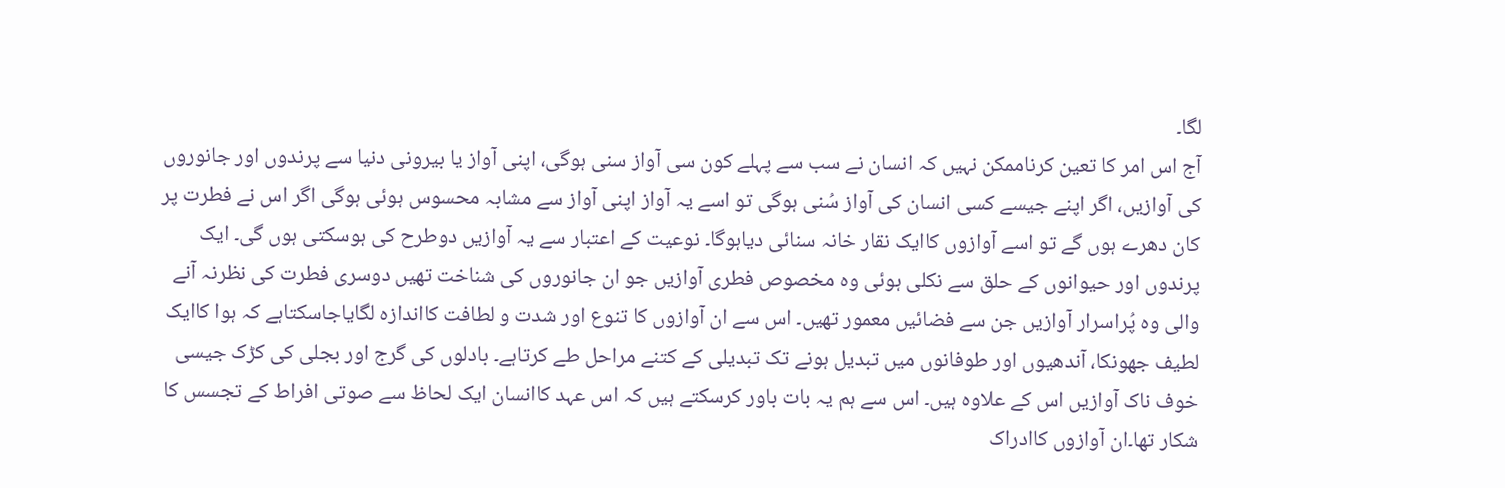لگا۔
آج اس امر کا تعین کرناممکن نہیں کہ انسان نے سب سے پہلے کون سی آواز سنی ہوگی، اپنی آواز یا بیرونی دنیا سے پرندوں اور جانوروں کی آوازیں، اگر اپنے جیسے کسی انسان کی آواز سُنی ہوگی تو اسے یہ آواز اپنی آواز سے مشابہ محسوس ہوئی ہوگی اگر اس نے فطرت پر کان دھرے ہوں گے تو اسے آوازوں کاایک نقار خانہ سنائی دیاہوگا۔ نوعیت کے اعتبار سے یہ آوازیں دوطرح کی ہوسکتی ہوں گی۔ ایک پرندوں اور حیوانوں کے حلق سے نکلی ہوئی وہ مخصوص فطری آوازیں جو ان جانوروں کی شناخت تھیں دوسری فطرت کی نظرنہ آنے والی وہ پُراسرار آوازیں جن سے فضائیں معمور تھیں۔ اس سے ان آوازوں کا تنوع اور شدت و لطافت کااندازہ لگایاجاسکتاہے کہ ہوا کاایک لطیف جھونکا، آندھیوں اور طوفانوں میں تبدیل ہونے تک تبدیلی کے کتنے مراحل طے کرتاہے۔ بادلوں کی گرج اور بجلی کی کڑک جیسی خوف ناک آوازیں اس کے علاوہ ہیں۔ اس سے ہم یہ بات باور کرسکتے ہیں کہ اس عہد کاانسان ایک لحاظ سے صوتی افراط کے تجسس کا شکار تھا۔ان آوازوں کاادراک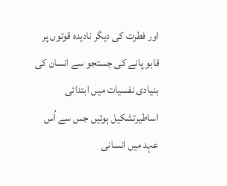اور فطرت کی دیگر نادیدہ قوتوں پر قابو پانے کی جستجو سے انسان کی بنیادی نفسیات میں ابتدائی اساطیرتشکیل ہوئیں جس سے اُس عہد میں انسانی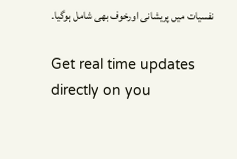نفسیات میں پریشانی اورخوف بھی شامل ہوگیا۔

Get real time updates directly on you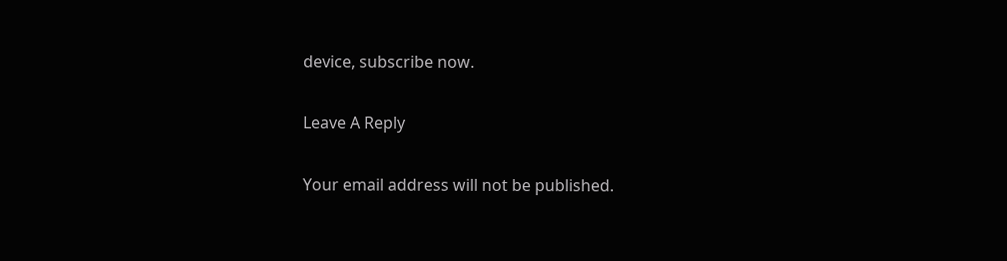device, subscribe now.

Leave A Reply

Your email address will not be published.